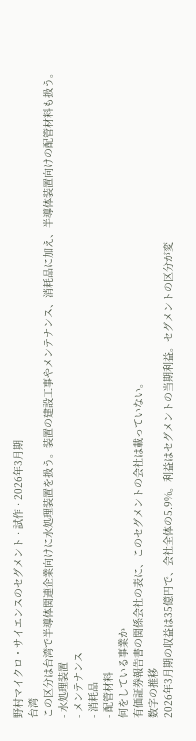野村マイクロ・サイエンスのセグメント · 試作 · 2026年3月期
台湾
この区分は台湾で半導体関連企業向けに水処理装置を扱う。装置の建設工事やメンテナンス、消耗品に加え、半導体装置向けの配管材料も扱う。
- 水処理装置
- メンテナンス
- 消耗品
- 配管材料
何をしている事業か
有価証券報告書の関係会社の表に、このセグメントの会社は載っていない。
数字の推移
2026年3月期の収益は35億円で、会社全体の5.9%。利益はセグメントの当期利益。セグメントの区分が変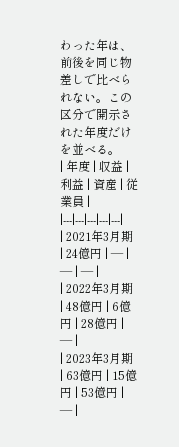わった年は、前後を同じ物差しで比べられない。この区分で開示された年度だけを並べる。
| 年度 | 収益 | 利益 | 資産 | 従業員 |
|---|---|---|---|---|
| 2021年3月期 | 24億円 | — | — | — |
| 2022年3月期 | 48億円 | 6億円 | 28億円 | — |
| 2023年3月期 | 63億円 | 15億円 | 53億円 | — |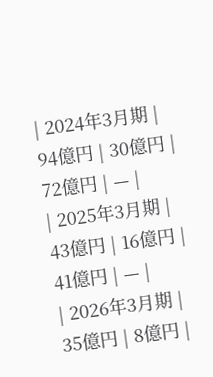| 2024年3月期 | 94億円 | 30億円 | 72億円 | — |
| 2025年3月期 | 43億円 | 16億円 | 41億円 | — |
| 2026年3月期 | 35億円 | 8億円 |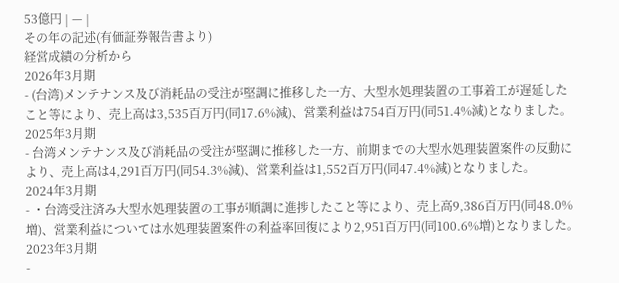53億円 | — |
その年の記述(有価証券報告書より)
経営成績の分析から
2026年3月期
- (台湾)メンテナンス及び消耗品の受注が堅調に推移した一方、大型水処理装置の工事着工が遅延したこと等により、売上高は3,535百万円(同17.6%減)、営業利益は754百万円(同51.4%減)となりました。
2025年3月期
- 台湾メンテナンス及び消耗品の受注が堅調に推移した一方、前期までの大型水処理装置案件の反動により、売上高は4,291百万円(同54.3%減)、営業利益は1,552百万円(同47.4%減)となりました。
2024年3月期
- ・台湾受注済み大型水処理装置の工事が順調に進捗したこと等により、売上高9,386百万円(同48.0%増)、営業利益については水処理装置案件の利益率回復により2,951百万円(同100.6%増)となりました。
2023年3月期
-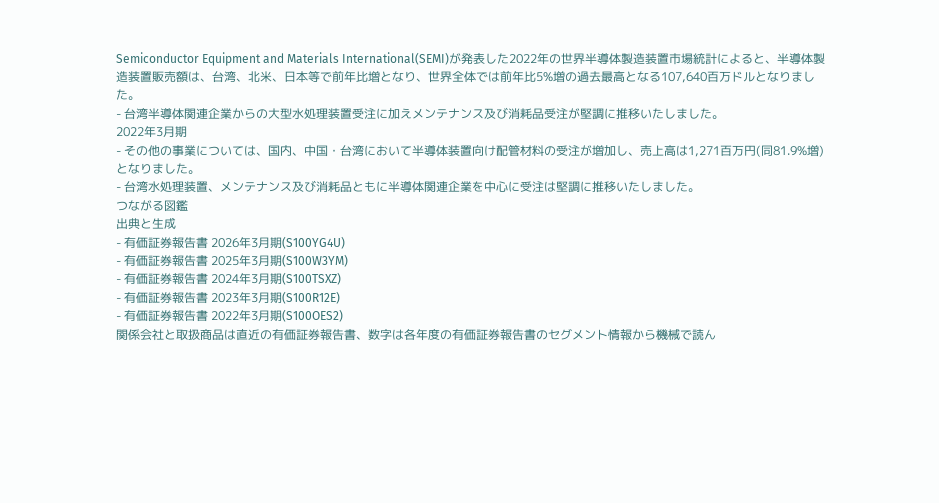Semiconductor Equipment and Materials International(SEMI)が発表した2022年の世界半導体製造装置市場統計によると、半導体製造装置販売額は、台湾、北米、日本等で前年比増となり、世界全体では前年比5%増の過去最高となる107,640百万ドルとなりました。
- 台湾半導体関連企業からの大型水処理装置受注に加えメンテナンス及び消耗品受注が堅調に推移いたしました。
2022年3月期
- その他の事業については、国内、中国・台湾において半導体装置向け配管材料の受注が増加し、売上高は1,271百万円(同81.9%増)となりました。
- 台湾水処理装置、メンテナンス及び消耗品ともに半導体関連企業を中心に受注は堅調に推移いたしました。
つながる図鑑
出典と生成
- 有価証券報告書 2026年3月期(S100YG4U)
- 有価証券報告書 2025年3月期(S100W3YM)
- 有価証券報告書 2024年3月期(S100TSXZ)
- 有価証券報告書 2023年3月期(S100R12E)
- 有価証券報告書 2022年3月期(S100OES2)
関係会社と取扱商品は直近の有価証券報告書、数字は各年度の有価証券報告書のセグメント情報から機械で読ん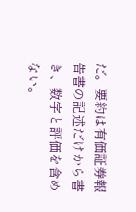だ。要約は有価証券報告書の記述だけから書き、数字と評価を含めない。